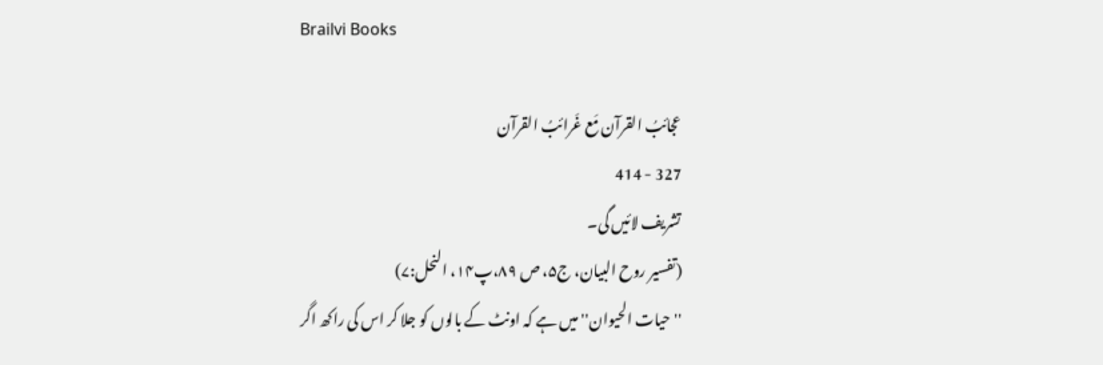Brailvi Books

عجائبُ القرآن مَع غَرائبُ القرآن
327 - 414
تشریف لائیں گی۔
(تفسیر روح البیان، ج۵، ص ۸۹،پ۱۴، النحل:۷)
''حیات الحیوان'' میں ہے کہ اونٹ کے بالوں کو جلا کر اس کی راکھ اگر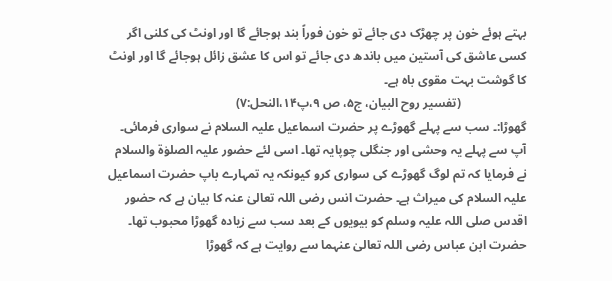بہتے ہوئے خون پر چھڑک دی جائے تو خون فوراً بند ہوجائے گا اور اونٹ کی کلنی اگر کسی عاشق کی آستین میں باندھ دی جائے تو اس کا عشق زائل ہوجائے گا اور اونٹ کا گوشت بہت مقوی باہ ہے۔
                     (تفسیر روح البیان، ج۵، ص ۹،پ۱۴،النحل:۷)
گھوڑا:۔ سب سے پہلے گھوڑے پر حضرت اسماعیل علیہ السلام نے سواری فرمائی۔ آپ سے پہلے یہ وحشی اور جنگلی چوپایہ تھا۔ اسی لئے حضور علیہ الصلوٰۃ والسلام نے فرمایا کہ تم لوگ گھوڑے کی سواری کرو کیونکہ یہ تمہارے باپ حضرت اسماعیل علیہ السلام کی میراث ہے۔ حضرت انس رضی اللہ تعالیٰ عنہ کا بیان ہے کہ حضور اقدس صلی اللہ علیہ وسلم کو بیویوں کے بعد سب سے زیادہ گھوڑا محبوب تھا۔ حضرت ابن عباس رضی اللہ تعالیٰ عنہما سے روایت ہے کہ گھوڑا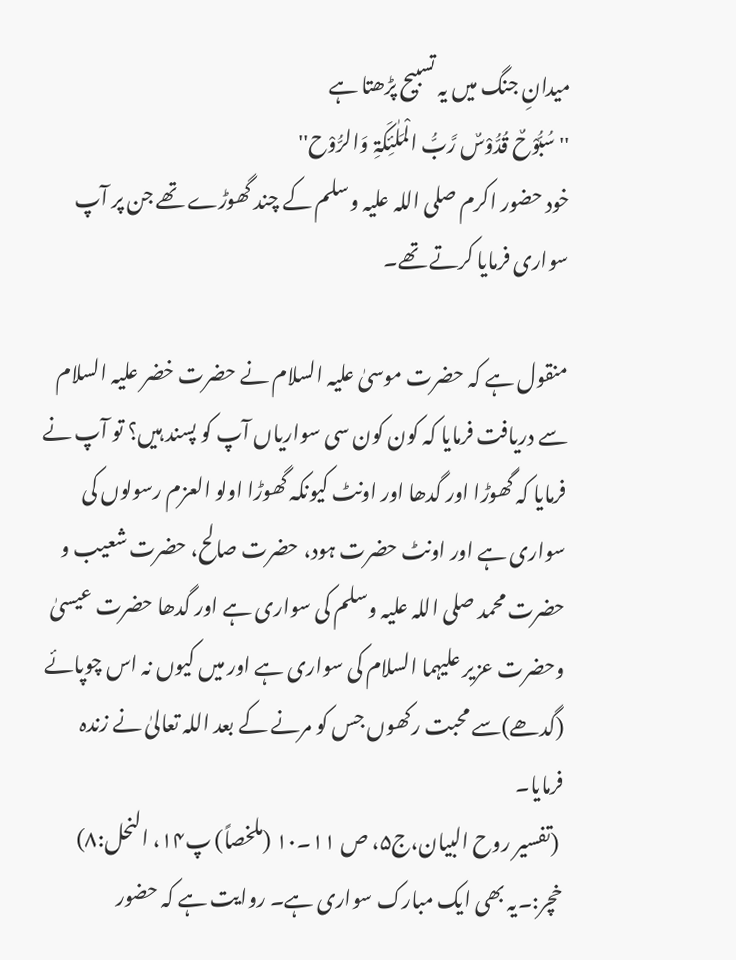میدانِ جنگ میں یہ تسبیح پڑھتا ہے
''سُبُّوْحٌ قُدُّوْسٌ رَّبُّ الْمَلٰئِکَۃِ وَالرُّوْح''
خود حضور اکرم صلی اللہ علیہ وسلم کے چند گھوڑے تھے جن پر آپ سواری فرمایا کرتے تھے۔

منقول ہے کہ حضرت موسیٰ علیہ السلام نے حضرت خضر علیہ السلام سے دریافت فرمایا کہ کون کون سی سواریاں آپ کو پسند ہیں؟ تو آپ نے فرمایا کہ گھوڑا اور گدھا اور اونٹ کیونکہ گھوڑا اولو العزم رسولوں کی سواری ہے اور اونٹ حضرت ہود، حضرت صالح، حضرت شعیب و حضرت محمد صلی اللہ علیہ وسلم کی سواری ہے اور گدھا حضرت عیسیٰ وحضرت عزیر علیہما السلام کی سواری ہے اور میں کیوں نہ اس چوپائے (گدھے)سے محبت رکھوں جس کو مرنے کے بعد اللہ تعالیٰ نے زندہ فرمایا۔
 (تفسیر روح البیان،ج۵، ص ۱۱۔۱۰ (ملخصاً) پ۱۴، النحل:۸)
خچر:۔یہ بھی ایک مبارک سواری ہے۔ روایت ہے کہ حضور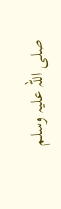صلی اللہ علیہ وسلم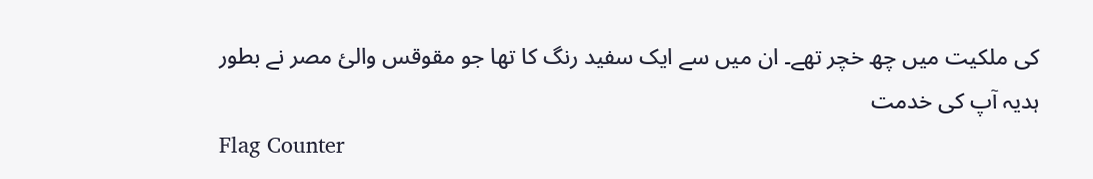کی ملکیت میں چھ خچر تھے۔ ان میں سے ایک سفید رنگ کا تھا جو مقوقس والئ مصر نے بطور ہدیہ آپ کی خدمت
Flag Counter